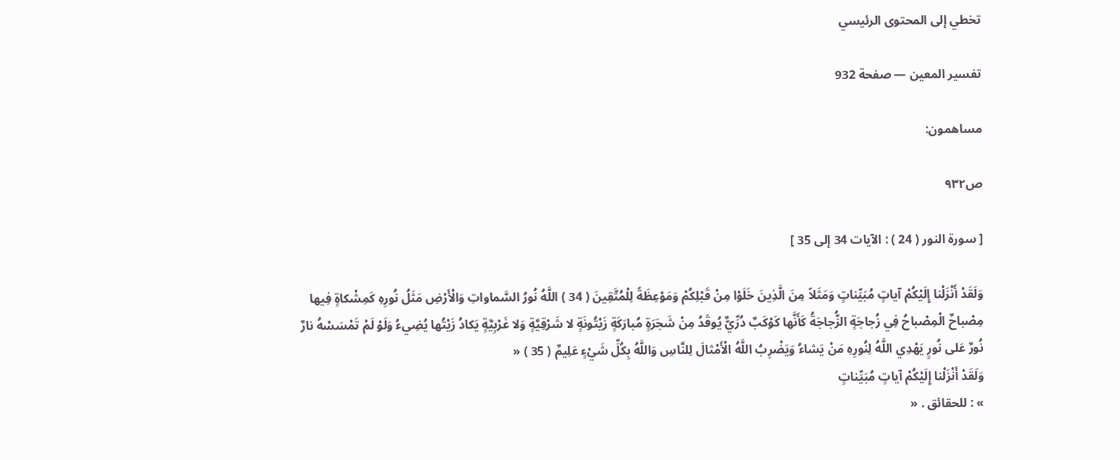تخطي إلى المحتوى الرئيسي

تفسير المعين — صفحة 932

مساهمون:

ص٩٣٢

[ سورة النور ( 24 ) : الآيات 34 إلى 35 ]

وَلَقَدْ أَنْزَلْنا إِلَيْكُمْ آياتٍ مُبَيِّناتٍ وَمَثَلاً مِنَ الَّذِينَ خَلَوْا مِنْ قَبْلِكُمْ وَمَوْعِظَةً لِلْمُتَّقِينَ ( 34 ) اللَّهُ نُورُ السَّماواتِ وَالْأَرْضِ مَثَلُ نُورِهِ كَمِشْكاةٍ فِيها مِصْباحٌ الْمِصْباحُ فِي زُجاجَةٍ الزُّجاجَةُ كَأَنَّها كَوْكَبٌ دُرِّيٌّ يُوقَدُ مِنْ شَجَرَةٍ مُبارَكَةٍ زَيْتُونَةٍ لا شَرْقِيَّةٍ وَلا غَرْبِيَّةٍ يَكادُ زَيْتُها يُضِيءُ وَلَوْ لَمْ تَمْسَسْهُ نارٌ نُورٌ عَلى نُورٍ يَهْدِي اللَّهُ لِنُورِهِ مَنْ يَشاءُ وَيَضْرِبُ اللَّهُ الْأَمْثالَ لِلنَّاسِ وَاللَّهُ بِكُلِّ شَيْءٍ عَلِيمٌ ( 35 ) «
وَلَقَدْ أَنْزَلْنا إِلَيْكُمْ آياتٍ مُبَيِّناتٍ
» : للحقائق . «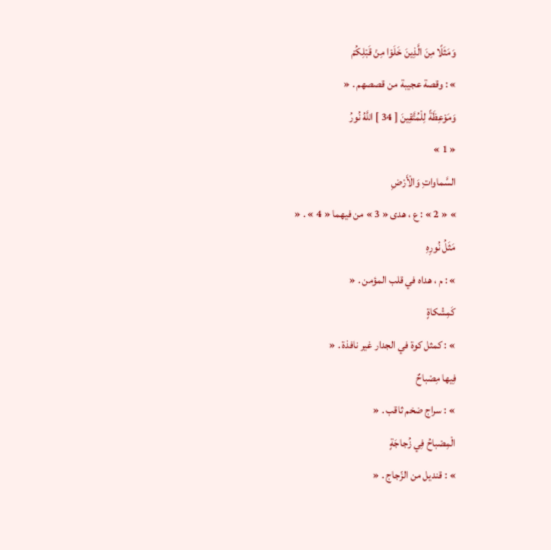وَمَثَلًا مِنَ الَّذِينَ خَلَوْا مِنْ قَبْلِكُمْ
» : وقصة عجيبة من قصصهم . «
وَمَوْعِظَةً لِلْمُتَّقِينَ [ 34 ] اللَّهُ نُورُ
« 1 »
السَّماواتِ وَالْأَرْضِ
» « 2 » : ع ، هدى « 3 » من فيهما « 4 » . «
مَثَلُ نُورِهِ
» : م ، هداه في قلب المؤمن . «
كَمِشْكاةٍ
» : كمثل كوة في الجدار غير نافذة . «
فِيها مِصْباحٌ
» : سراج ضخم ثاقب . «
الْمِصْباحُ فِي زُجاجَةٍ
» : قنديل من الزّجاج . «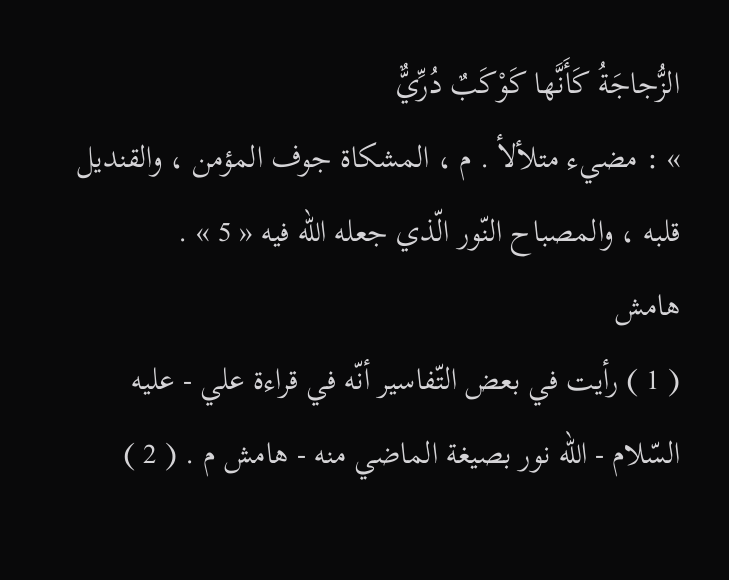الزُّجاجَةُ كَأَنَّها كَوْكَبٌ دُرِّيٌّ
» : مضيء متلألأ . م ، المشكاة جوف المؤمن ، والقنديل قلبه ، والمصباح النّور الّذي جعله اللّه فيه « 5 » .
هامش
( 1 ) رأيت في بعض التّفاسير أنّه في قراءة علي - عليه السّلام - اللّه نور بصيغة الماضي منه - هامش م . ( 2 )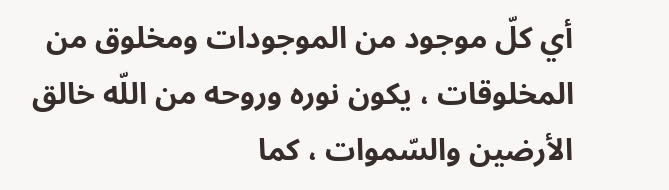أي كلّ موجود من الموجودات ومخلوق من المخلوقات ، يكون نوره وروحه من اللّه خالق الأرضين والسّموات ، كما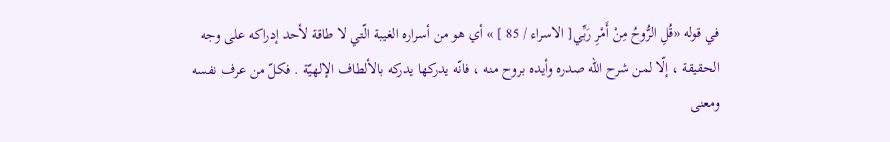في قوله «قُلِ الرُّوحُ مِنْ أَمْرِ رَبِّي[ الاسراء / 85 ] » أي هو من أسراره الغيبة الّتي لا طاقة لأحد إدراكه على وجه الحقيقة ، إلّا لمن شرح اللّه صدره وأيده بروح منه ، فانّه يدركها يدركه بالألطاف الإلهيّة . فكلّ من عرف نفسه ومعنى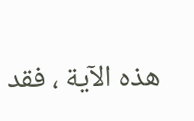هذه الآية ، فقد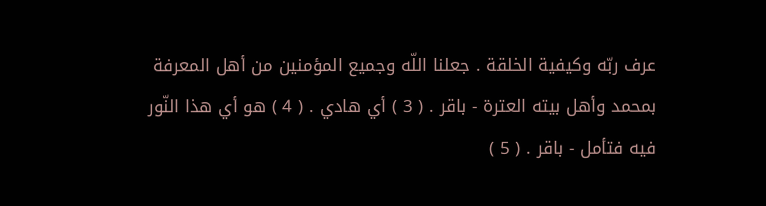عرف ربّه وكيفية الخلقة . جعلنا اللّه وجميع المؤمنين من أهل المعرفة بمحمد وأهل بيته العترة - باقر . ( 3 ) أي هادي . ( 4 ) هو أي هذا النّور فيه فتأمل - باقر . ( 5 )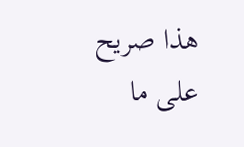هذا صريح على ما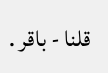قلنا - باقر .